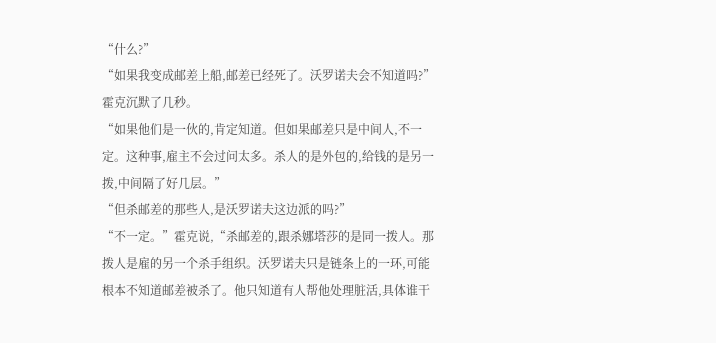“什么?”
“如果我变成邮差上船,邮差已经死了。沃罗诺夫会不知道吗?”
霍克沉默了几秒。
“如果他们是一伙的,肯定知道。但如果邮差只是中间人,不一定。这种事,雇主不会过问太多。杀人的是外包的,给钱的是另一拨,中间隔了好几层。”
“但杀邮差的那些人,是沃罗诺夫这边派的吗?”
“不一定。”霍克说,“杀邮差的,跟杀娜塔莎的是同一拨人。那拨人是雇的另一个杀手组织。沃罗诺夫只是链条上的一环,可能根本不知道邮差被杀了。他只知道有人帮他处理脏活,具体谁干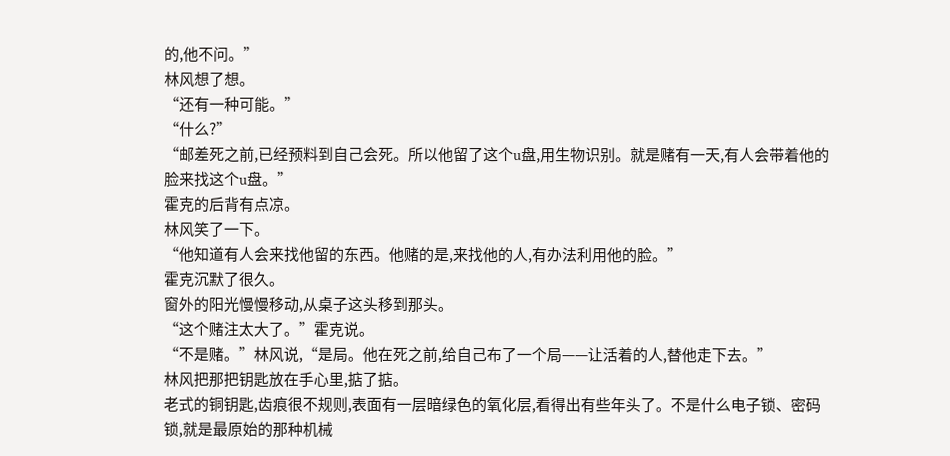的,他不问。”
林风想了想。
“还有一种可能。”
“什么?”
“邮差死之前,已经预料到自己会死。所以他留了这个u盘,用生物识别。就是赌有一天,有人会带着他的脸来找这个u盘。”
霍克的后背有点凉。
林风笑了一下。
“他知道有人会来找他留的东西。他赌的是,来找他的人,有办法利用他的脸。”
霍克沉默了很久。
窗外的阳光慢慢移动,从桌子这头移到那头。
“这个赌注太大了。”霍克说。
“不是赌。”林风说,“是局。他在死之前,给自己布了一个局——让活着的人,替他走下去。”
林风把那把钥匙放在手心里,掂了掂。
老式的铜钥匙,齿痕很不规则,表面有一层暗绿色的氧化层,看得出有些年头了。不是什么电子锁、密码锁,就是最原始的那种机械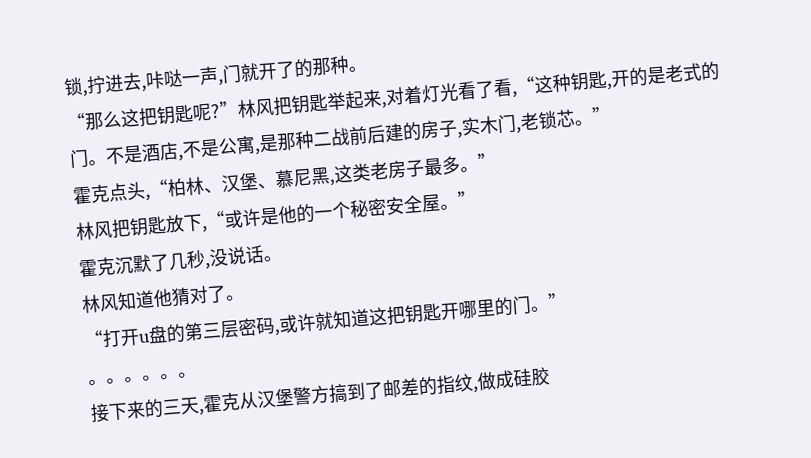锁,拧进去,咔哒一声,门就开了的那种。
“那么这把钥匙呢?”林风把钥匙举起来,对着灯光看了看,“这种钥匙,开的是老式的门。不是酒店,不是公寓,是那种二战前后建的房子,实木门,老锁芯。”
霍克点头,“柏林、汉堡、慕尼黑,这类老房子最多。”
林风把钥匙放下,“或许是他的一个秘密安全屋。”
霍克沉默了几秒,没说话。
林风知道他猜对了。
“打开u盘的第三层密码,或许就知道这把钥匙开哪里的门。”
。。。。。。
接下来的三天,霍克从汉堡警方搞到了邮差的指纹,做成硅胶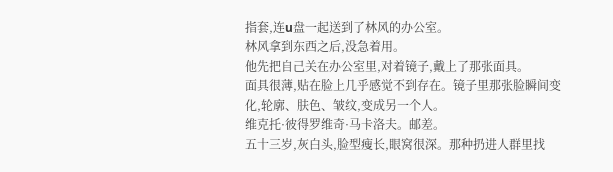指套,连u盘一起送到了林风的办公室。
林风拿到东西之后,没急着用。
他先把自己关在办公室里,对着镜子,戴上了那张面具。
面具很薄,贴在脸上几乎感觉不到存在。镜子里那张脸瞬间变化,轮廓、肤色、皱纹,变成另一个人。
维克托·彼得罗维奇·马卡洛夫。邮差。
五十三岁,灰白头,脸型瘦长,眼窝很深。那种扔进人群里找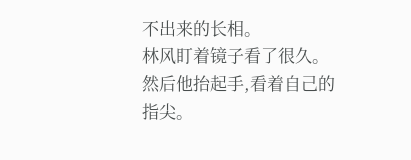不出来的长相。
林风盯着镜子看了很久。
然后他抬起手,看着自己的指尖。